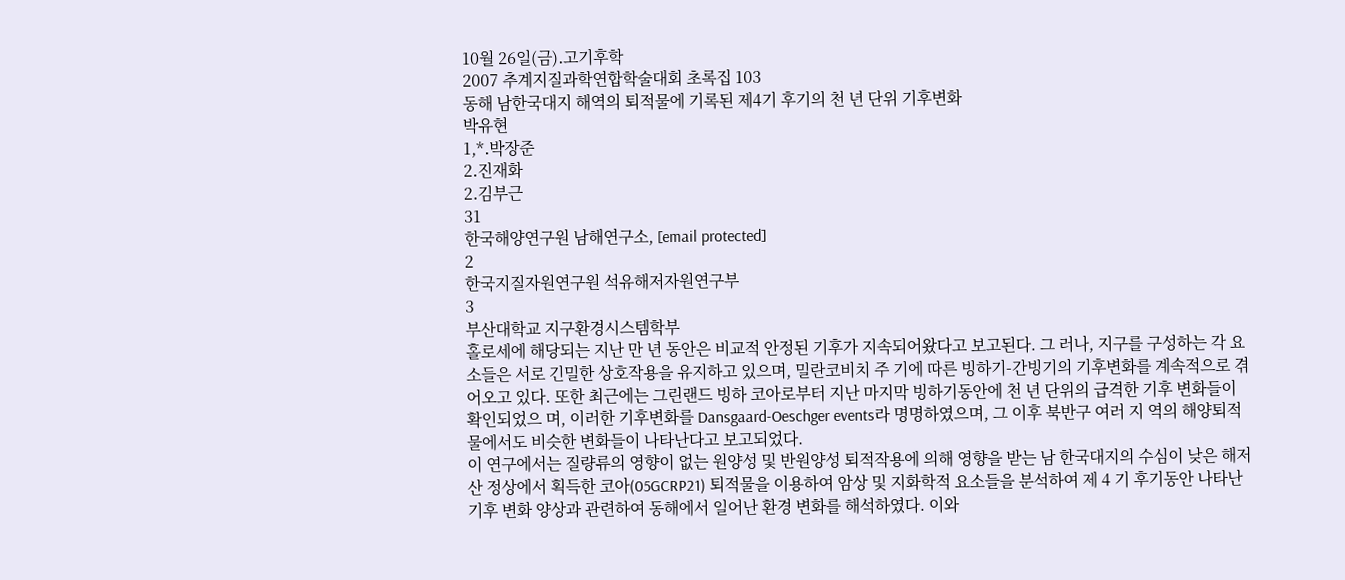10월 26일(금)․고기후학
2007 추계지질과학연합학술대회 초록집 103
동해 남한국대지 해역의 퇴적물에 기록된 제4기 후기의 천 년 단위 기후변화
박유현
1,*․박장준
2․진재화
2․김부근
31
한국해양연구원 남해연구소, [email protected]
2
한국지질자원연구원 석유해저자원연구부
3
부산대학교 지구환경시스템학부
홀로세에 해당되는 지난 만 년 동안은 비교적 안정된 기후가 지속되어왔다고 보고된다. 그 러나, 지구를 구성하는 각 요소들은 서로 긴밀한 상호작용을 유지하고 있으며, 밀란코비치 주 기에 따른 빙하기-간빙기의 기후변화를 계속적으로 겪어오고 있다. 또한 최근에는 그린랜드 빙하 코아로부터 지난 마지막 빙하기동안에 천 년 단위의 급격한 기후 변화들이 확인되었으 며, 이러한 기후변화를 Dansgaard-Oeschger events라 명명하였으며, 그 이후 북반구 여러 지 역의 해양퇴적물에서도 비슷한 변화들이 나타난다고 보고되었다.
이 연구에서는 질량류의 영향이 없는 원양성 및 반원양성 퇴적작용에 의해 영향을 받는 남 한국대지의 수심이 낮은 해저산 정상에서 획득한 코아(05GCRP21) 퇴적물을 이용하여 암상 및 지화학적 요소들을 분석하여 제 4 기 후기동안 나타난 기후 변화 양상과 관련하여 동해에서 일어난 환경 변화를 해석하였다. 이와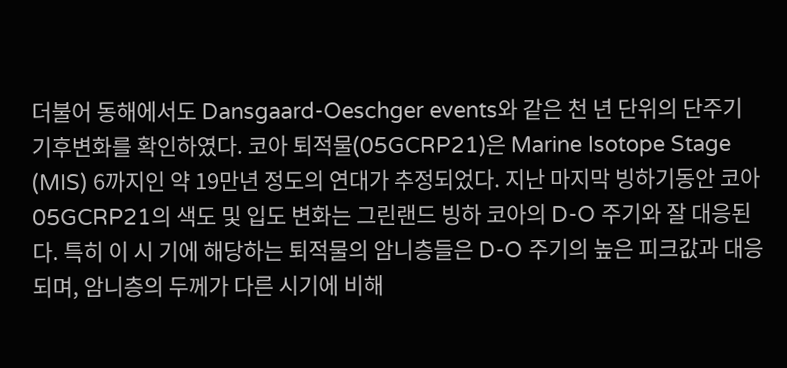더불어 동해에서도 Dansgaard-Oeschger events와 같은 천 년 단위의 단주기 기후변화를 확인하였다. 코아 퇴적물(05GCRP21)은 Marine Isotope Stage (MIS) 6까지인 약 19만년 정도의 연대가 추정되었다. 지난 마지막 빙하기동안 코아 05GCRP21의 색도 및 입도 변화는 그린랜드 빙하 코아의 D-O 주기와 잘 대응된다. 특히 이 시 기에 해당하는 퇴적물의 암니층들은 D-O 주기의 높은 피크값과 대응되며, 암니층의 두께가 다른 시기에 비해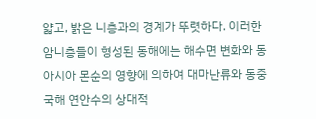얇고, 밝은 니층과의 경계가 뚜렷하다. 이러한 암니층들이 형성된 동해에는 해수면 변화와 동아시아 몬순의 영향에 의하여 대마난류와 동중국해 연안수의 상대적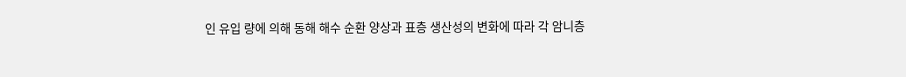인 유입 량에 의해 동해 해수 순환 양상과 표층 생산성의 변화에 따라 각 암니층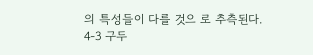의 특성들이 다를 것으 로 추측된다.
4-3 구두